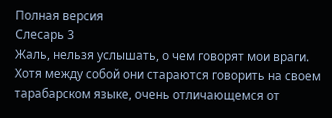Полная версия
Слесарь 3
Жаль, нельзя услышать, о чем говорят мои враги. Хотя между собой они стараются говорить на своем тарабарском языке, очень отличающемся от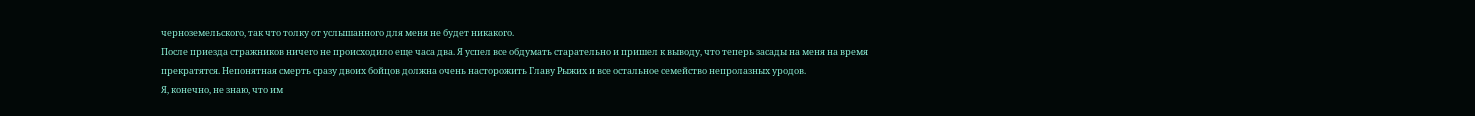черноземельского, так что толку от услышанного для меня не будет никакого.
После приезда стражников ничего не происходило еще часа два. Я успел все обдумать старательно и пришел к выводу, что теперь засады на меня на время прекратятся. Непонятная смерть сразу двоих бойцов должна очень насторожить Главу Рыжих и все остальное семейство непролазных уродов.
Я, конечно, не знаю, что им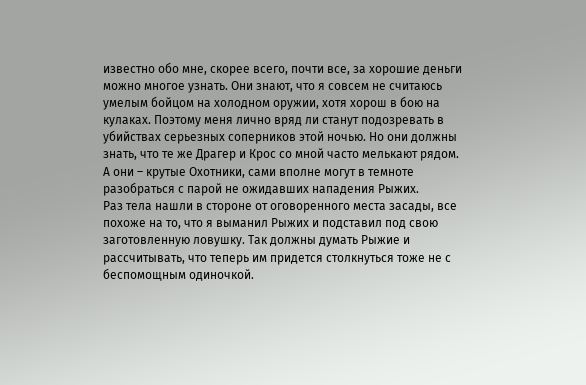известно обо мне, скорее всего, почти все, за хорошие деньги можно многое узнать. Они знают, что я совсем не считаюсь умелым бойцом на холодном оружии, хотя хорош в бою на кулаках. Поэтому меня лично вряд ли станут подозревать в убийствах серьезных соперников этой ночью. Но они должны знать, что те же Драгер и Крос со мной часто мелькают рядом.
А они – крутые Охотники, сами вполне могут в темноте разобраться с парой не ожидавших нападения Рыжих.
Раз тела нашли в стороне от оговоренного места засады, все похоже на то, что я выманил Рыжих и подставил под свою заготовленную ловушку. Так должны думать Рыжие и рассчитывать, что теперь им придется столкнуться тоже не с беспомощным одиночкой.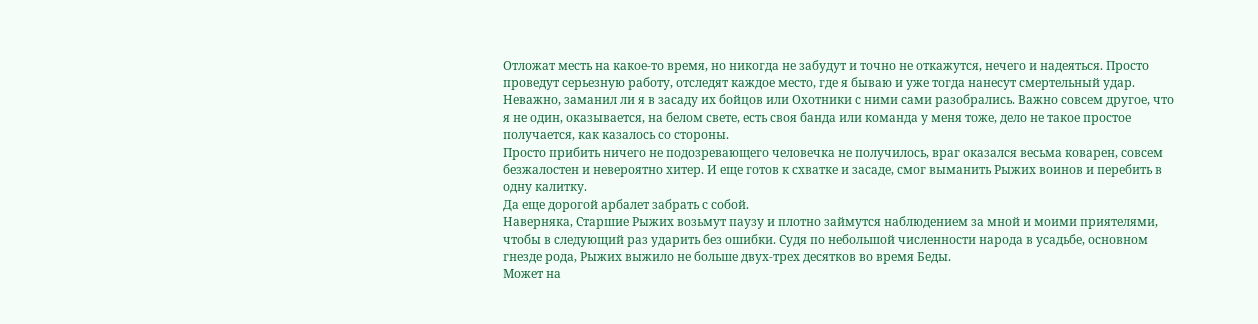Отложат месть на какое-то время, но никогда не забудут и точно не откажутся, нечего и надеяться. Просто проведут серьезную работу, отследят каждое место, где я бываю и уже тогда нанесут смертельный удар.
Неважно, заманил ли я в засаду их бойцов или Охотники с ними сами разобрались. Важно совсем другое, что я не один, оказывается, на белом свете, есть своя банда или команда у меня тоже, дело не такое простое получается, как казалось со стороны.
Просто прибить ничего не подозревающего человечка не получилось, враг оказался весьма коварен, совсем безжалостен и невероятно хитер. И еще готов к схватке и засаде, смог выманить Рыжих воинов и перебить в одну калитку.
Да еще дорогой арбалет забрать с собой.
Наверняка, Старшие Рыжих возьмут паузу и плотно займутся наблюдением за мной и моими приятелями, чтобы в следующий раз ударить без ошибки. Судя по небольшой численности народа в усадьбе, основном гнезде рода, Рыжих выжило не больше двух-трех десятков во время Беды.
Может на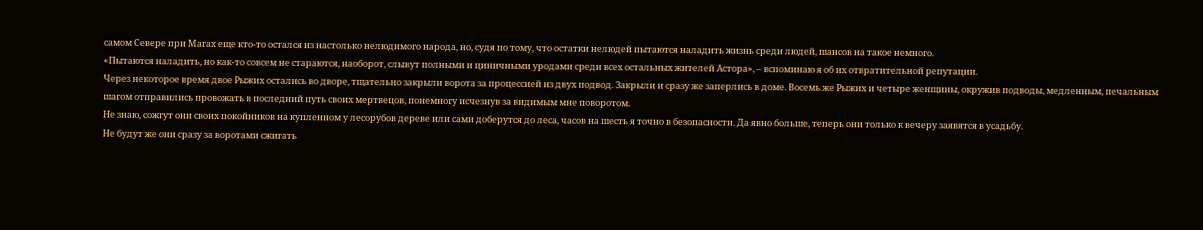самом Севере при Магах еще кто-то остался из настолько нелюдимого народа, но, судя по тому, что остатки нелюдей пытаются наладить жизнь среди людей, шансов на такое немного.
«Пытаются наладить, но как-то совсем не стараются, наоборот, слывут полными и циничными уродами среди всех остальных жителей Астора», – вспоминаю я об их отвратительной репутации.
Через некоторое время двое Рыжих остались во дворе, тщательно закрыли ворота за процессией из двух подвод. Закрыли и сразу же заперлись в доме. Восемь же Рыжих и четыре женщины, окружив подводы, медленным, печальным шагом отправились провожать в последний путь своих мертвецов, понемногу исчезнув за видимым мне поворотом.
Не знаю, сожгут они своих покойников на купленном у лесорубов дереве или сами доберутся до леса, часов на шесть я точно в безопасности. Да явно больше, теперь они только к вечеру заявятся в усадьбу.
Не будут же они сразу за воротами сжигать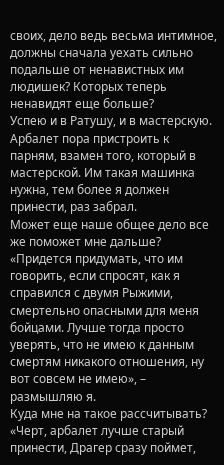своих, дело ведь весьма интимное, должны сначала уехать сильно подальше от ненавистных им людишек? Которых теперь ненавидят еще больше?
Успею и в Ратушу, и в мастерскую. Арбалет пора пристроить к парням, взамен того, который в мастерской. Им такая машинка нужна, тем более я должен принести, раз забрал.
Может еще наше общее дело все же поможет мне дальше?
«Придется придумать, что им говорить, если спросят, как я справился с двумя Рыжими, смертельно опасными для меня бойцами. Лучше тогда просто уверять, что не имею к данным смертям никакого отношения, ну вот совсем не имею», – размышляю я.
Куда мне на такое рассчитывать?
«Черт, арбалет лучше старый принести, Драгер сразу поймет,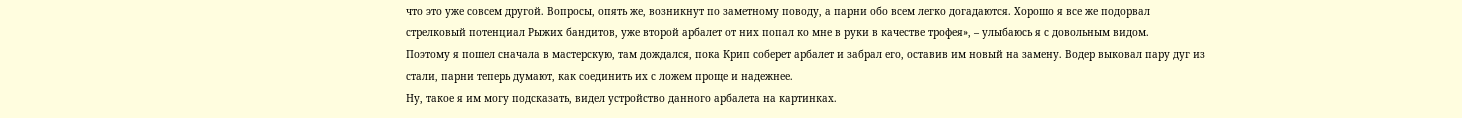что это уже совсем другой. Вопросы, опять же, возникнут по заметному поводу, а парни обо всем легко догадаются. Хорошо я все же подорвал стрелковый потенциал Рыжих бандитов, уже второй арбалет от них попал ко мне в руки в качестве трофея», – улыбаюсь я с довольным видом.
Поэтому я пошел сначала в мастерскую, там дождался, пока Крип соберет арбалет и забрал его, оставив им новый на замену. Водер выковал пару дуг из стали, парни теперь думают, как соединить их с ложем проще и надежнее.
Ну, такое я им могу подсказать, видел устройство данного арбалета на картинках.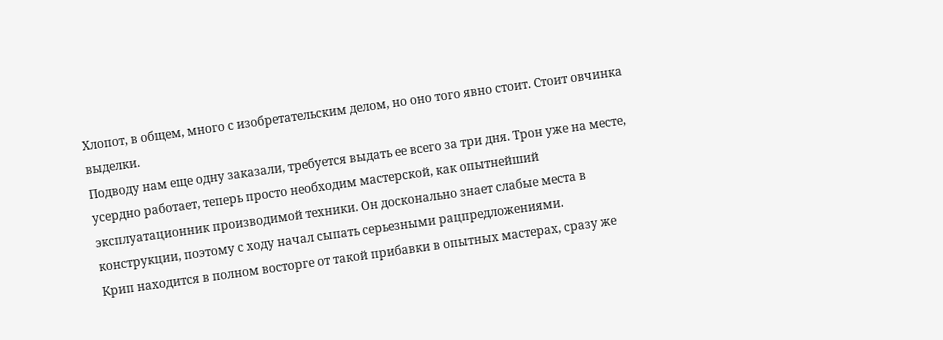Хлопот, в общем, много с изобретательским делом, но оно того явно стоит. Стоит овчинка выделки.
Подводу нам еще одну заказали, требуется выдать ее всего за три дня. Трон уже на месте, усердно работает, теперь просто необходим мастерской, как опытнейший эксплуатационник производимой техники. Он досконально знает слабые места в конструкции, поэтому с ходу начал сыпать серьезными рацпредложениями.
Крип находится в полном восторге от такой прибавки в опытных мастерах, сразу же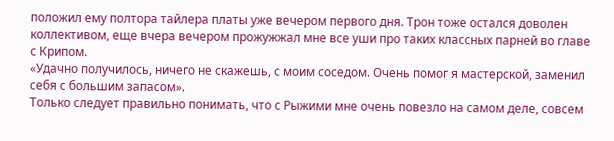положил ему полтора тайлера платы уже вечером первого дня. Трон тоже остался доволен коллективом, еще вчера вечером прожужжал мне все уши про таких классных парней во главе с Крипом.
«Удачно получилось, ничего не скажешь, с моим соседом. Очень помог я мастерской, заменил себя с большим запасом».
Только следует правильно понимать, что с Рыжими мне очень повезло на самом деле, совсем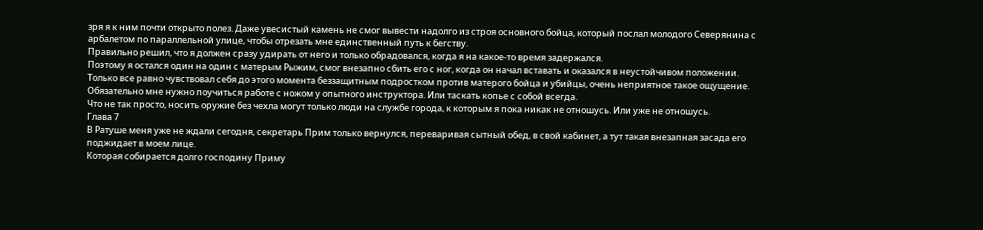зря я к ним почти открыто полез. Даже увесистый камень не смог вывести надолго из строя основного бойца, который послал молодого Северянина с арбалетом по параллельной улице, чтобы отрезать мне единственный путь к бегству.
Правильно решил, что я должен сразу удирать от него и только обрадовался, когда я на какое-то время задержался.
Поэтому я остался один на один с матерым Рыжим, смог внезапно сбить его с ног, когда он начал вставать и оказался в неустойчивом положении. Только все равно чувствовал себя до этого момента беззащитным подростком против матерого бойца и убийцы, очень неприятное такое ощущение.
Обязательно мне нужно поучиться работе с ножом у опытного инструктора. Или таскать копье с собой всегда.
Что не так просто, носить оружие без чехла могут только люди на службе города, к которым я пока никак не отношусь. Или уже не отношусь.
Глава 7
В Ратуше меня уже не ждали сегодня, секретарь Прим только вернулся, переваривая сытный обед, в свой кабинет, а тут такая внезапная засада его поджидает в моем лице.
Которая собирается долго господину Приму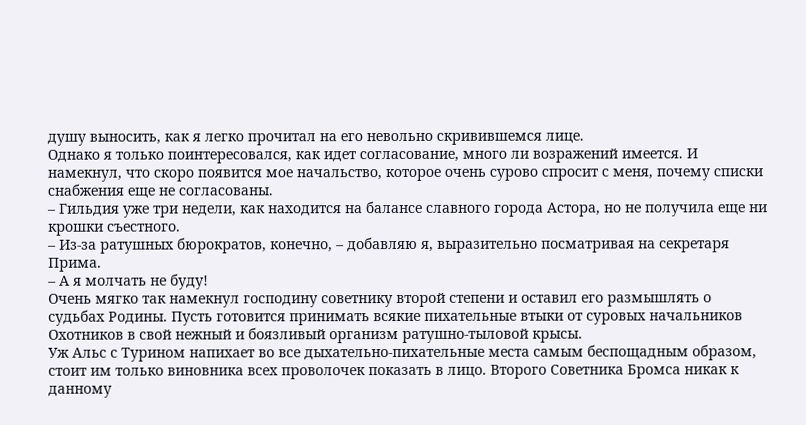душу выносить, как я легко прочитал на его невольно скривившемся лице.
Однако я только поинтересовался, как идет согласование, много ли возражений имеется. И намекнул, что скоро появится мое начальство, которое очень сурово спросит с меня, почему списки снабжения еще не согласованы.
– Гильдия уже три недели, как находится на балансе славного города Астора, но не получила еще ни крошки съестного.
– Из-за ратушных бюрократов, конечно, – добавляю я, выразительно посматривая на секретаря Прима.
– А я молчать не буду!
Очень мягко так намекнул господину советнику второй степени и оставил его размышлять о судьбах Родины. Пусть готовится принимать всякие пихательные втыки от суровых начальников Охотников в свой нежный и боязливый организм ратушно-тыловой крысы.
Уж Альс с Турином напихает во все дыхательно-пихательные места самым беспощадным образом, стоит им только виновника всех проволочек показать в лицо. Второго Советника Бромса никак к данному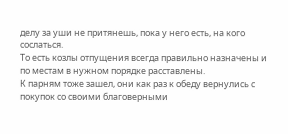делу за уши не притянешь, пока у него есть, на кого сослаться.
То есть козлы отпущения всегда правильно назначены и по местам в нужном порядке расставлены.
К парням тоже зашел, они как раз к обеду вернулись с покупок со своими благоверными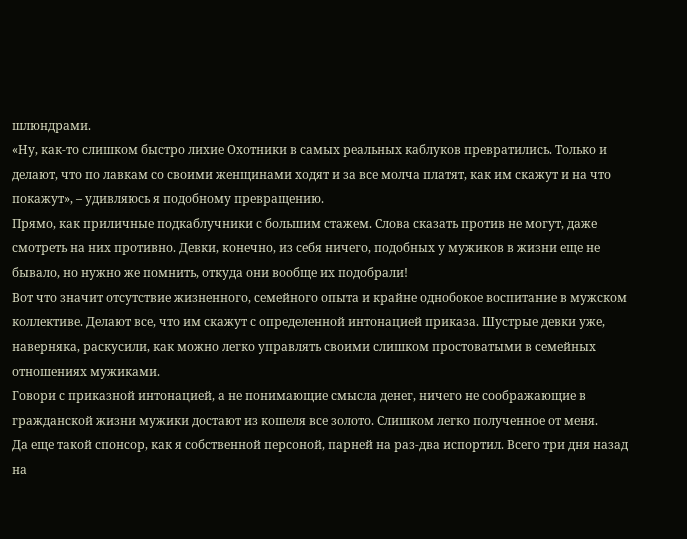шлюндрами.
«Ну, как-то слишком быстро лихие Охотники в самых реальных каблуков превратились. Только и делают, что по лавкам со своими женщинами ходят и за все молча платят, как им скажут и на что покажут», – удивляюсь я подобному превращению.
Прямо, как приличные подкаблучники с большим стажем. Слова сказать против не могут, даже смотреть на них противно. Девки, конечно, из себя ничего, подобных у мужиков в жизни еще не бывало, но нужно же помнить, откуда они вообще их подобрали!
Вот что значит отсутствие жизненного, семейного опыта и крайне однобокое воспитание в мужском коллективе. Делают все, что им скажут с определенной интонацией приказа. Шустрые девки уже, наверняка, раскусили, как можно легко управлять своими слишком простоватыми в семейных отношениях мужиками.
Говори с приказной интонацией, а не понимающие смысла денег, ничего не соображающие в гражданской жизни мужики достают из кошеля все золото. Слишком легко полученное от меня.
Да еще такой спонсор, как я собственной персоной, парней на раз-два испортил. Всего три дня назад на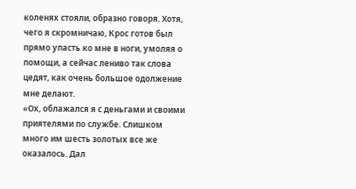коленях стояли, образно говоря. Хотя, чего я скромничаю, Крос готов был прямо упасть ко мне в ноги, умоляя о помощи, а сейчас лениво так слова цедят, как очень большое одолжение мне делают.
«Ох, облажался я с деньгами и своими приятелями по службе. Слишком много им шесть золотых все же оказалось. Дал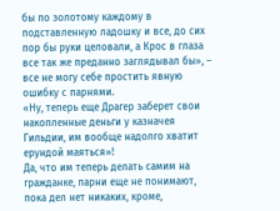бы по золотому каждому в подставленную ладошку и все, до сих пор бы руки целовали, а Крос в глаза все так же преданно заглядывал бы», – все не могу себе простить явную ошибку с парнями.
«Ну, теперь еще Драгер заберет свои накопленные деньги у казначея Гильдии, им вообще надолго хватит ерундой маяться»!
Да, что им теперь делать самим на гражданке, парни еще не понимают, пока дел нет никаких, кроме,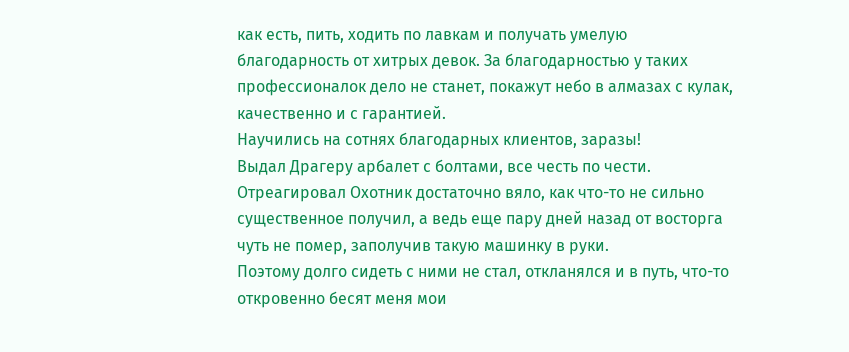как есть, пить, ходить по лавкам и получать умелую благодарность от хитрых девок. За благодарностью у таких профессионалок дело не станет, покажут небо в алмазах с кулак, качественно и с гарантией.
Научились на сотнях благодарных клиентов, заразы!
Выдал Драгеру арбалет с болтами, все честь по чести. Отреагировал Охотник достаточно вяло, как что-то не сильно существенное получил, а ведь еще пару дней назад от восторга чуть не помер, заполучив такую машинку в руки.
Поэтому долго сидеть с ними не стал, откланялся и в путь, что-то откровенно бесят меня мои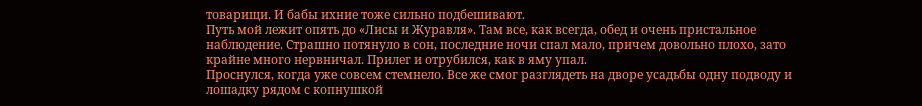товарищи. И бабы ихние тоже сильно подбешивают.
Путь мой лежит опять до «Лисы и Журавля». Там все, как всегда, обед и очень пристальное наблюдение. Страшно потянуло в сон, последние ночи спал мало, причем довольно плохо, зато крайне много нервничал. Прилег и отрубился, как в яму упал.
Проснулся, когда уже совсем стемнело. Все же смог разглядеть на дворе усадьбы одну подводу и лошадку рядом с копнушкой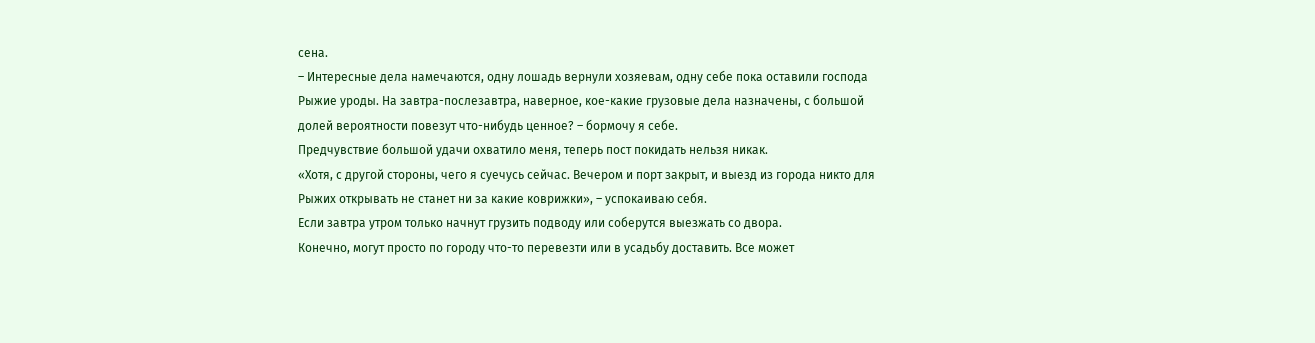сена.
– Интересные дела намечаются, одну лошадь вернули хозяевам, одну себе пока оставили господа Рыжие уроды. На завтра-послезавтра, наверное, кое-какие грузовые дела назначены, с большой долей вероятности повезут что-нибудь ценное? – бормочу я себе.
Предчувствие большой удачи охватило меня, теперь пост покидать нельзя никак.
«Хотя, с другой стороны, чего я суечусь сейчас. Вечером и порт закрыт, и выезд из города никто для Рыжих открывать не станет ни за какие коврижки», – успокаиваю себя.
Если завтра утром только начнут грузить подводу или соберутся выезжать со двора.
Конечно, могут просто по городу что-то перевезти или в усадьбу доставить. Все может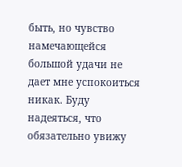быть, но чувство намечающейся большой удачи не дает мне успокоиться никак. Буду надеяться, что обязательно увижу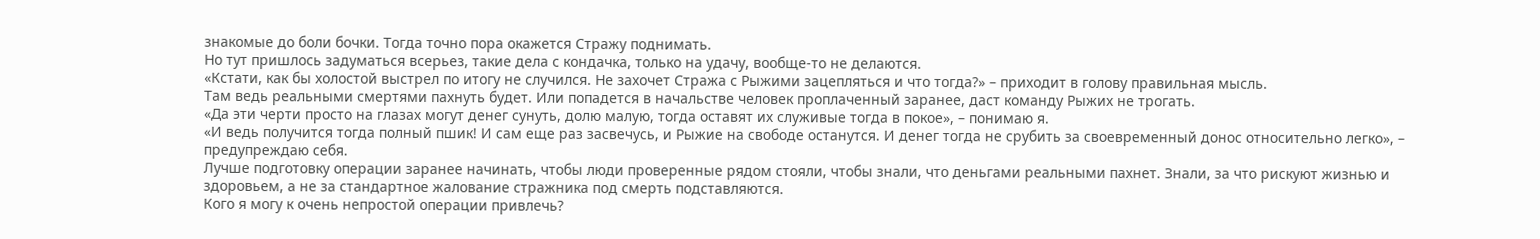знакомые до боли бочки. Тогда точно пора окажется Стражу поднимать.
Но тут пришлось задуматься всерьез, такие дела с кондачка, только на удачу, вообще-то не делаются.
«Кстати, как бы холостой выстрел по итогу не случился. Не захочет Стража с Рыжими зацепляться и что тогда?» – приходит в голову правильная мысль.
Там ведь реальными смертями пахнуть будет. Или попадется в начальстве человек проплаченный заранее, даст команду Рыжих не трогать.
«Да эти черти просто на глазах могут денег сунуть, долю малую, тогда оставят их служивые тогда в покое», – понимаю я.
«И ведь получится тогда полный пшик! И сам еще раз засвечусь, и Рыжие на свободе останутся. И денег тогда не срубить за своевременный донос относительно легко», – предупреждаю себя.
Лучше подготовку операции заранее начинать, чтобы люди проверенные рядом стояли, чтобы знали, что деньгами реальными пахнет. Знали, за что рискуют жизнью и здоровьем, а не за стандартное жалование стражника под смерть подставляются.
Кого я могу к очень непростой операции привлечь?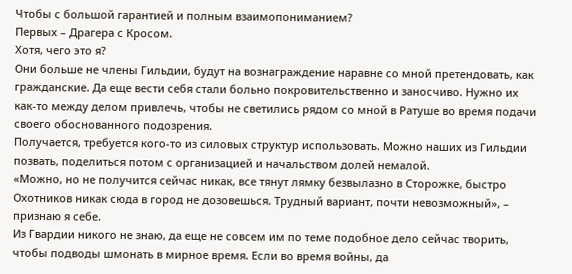Чтобы с большой гарантией и полным взаимопониманием?
Первых – Драгера с Кросом.
Хотя, чего это я?
Они больше не члены Гильдии, будут на вознаграждение наравне со мной претендовать, как гражданские. Да еще вести себя стали больно покровительственно и заносчиво. Нужно их как-то между делом привлечь, чтобы не светились рядом со мной в Ратуше во время подачи своего обоснованного подозрения.
Получается, требуется кого-то из силовых структур использовать. Можно наших из Гильдии позвать, поделиться потом с организацией и начальством долей немалой.
«Можно, но не получится сейчас никак, все тянут лямку безвылазно в Сторожке, быстро Охотников никак сюда в город не дозовешься. Трудный вариант, почти невозможный», – признаю я себе.
Из Гвардии никого не знаю, да еще не совсем им по теме подобное дело сейчас творить, чтобы подводы шмонать в мирное время. Если во время войны, да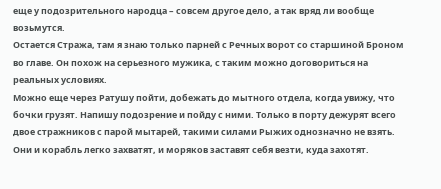еще у подозрительного народца – совсем другое дело, а так вряд ли вообще возьмутся.
Остается Стража, там я знаю только парней с Речных ворот со старшиной Броном во главе. Он похож на серьезного мужика, с таким можно договориться на реальных условиях.
Можно еще через Ратушу пойти, добежать до мытного отдела, когда увижу, что бочки грузят. Напишу подозрение и пойду с ними. Только в порту дежурят всего двое стражников с парой мытарей, такими силами Рыжих однозначно не взять. Они и корабль легко захватят, и моряков заставят себя везти, куда захотят.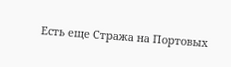Есть еще Стража на Портовых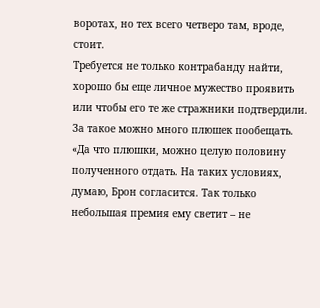воротах, но тех всего четверо там, вроде, стоит.
Требуется не только контрабанду найти, хорошо бы еще личное мужество проявить или чтобы его те же стражники подтвердили. За такое можно много плюшек пообещать.
«Да что плюшки, можно целую половину полученного отдать. На таких условиях, думаю, Брон согласится. Так только небольшая премия ему светит – не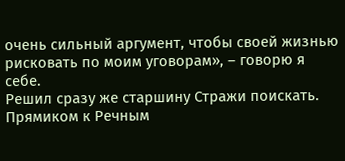очень сильный аргумент, чтобы своей жизнью рисковать по моим уговорам», – говорю я себе.
Решил сразу же старшину Стражи поискать. Прямиком к Речным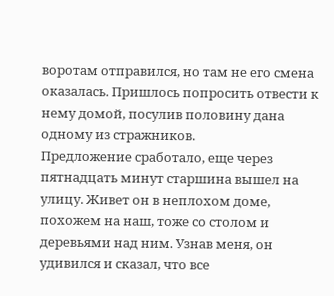воротам отправился, но там не его смена оказалась. Пришлось попросить отвести к нему домой, посулив половину дана одному из стражников.
Предложение сработало, еще через пятнадцать минут старшина вышел на улицу. Живет он в неплохом доме, похожем на наш, тоже со столом и деревьями над ним. Узнав меня, он удивился и сказал, что все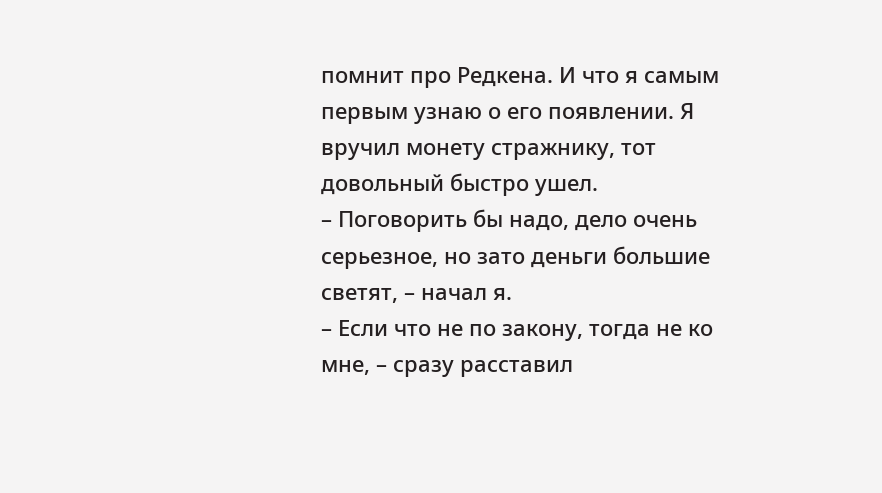помнит про Редкена. И что я самым первым узнаю о его появлении. Я вручил монету стражнику, тот довольный быстро ушел.
– Поговорить бы надо, дело очень серьезное, но зато деньги большие светят, – начал я.
– Если что не по закону, тогда не ко мне, – сразу расставил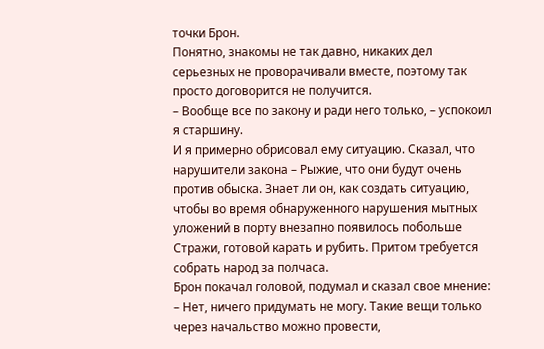точки Брон.
Понятно, знакомы не так давно, никаких дел серьезных не проворачивали вместе, поэтому так просто договорится не получится.
– Вообще все по закону и ради него только, – успокоил я старшину.
И я примерно обрисовал ему ситуацию. Сказал, что нарушители закона – Рыжие, что они будут очень против обыска. Знает ли он, как создать ситуацию, чтобы во время обнаруженного нарушения мытных уложений в порту внезапно появилось побольше Стражи, готовой карать и рубить. Притом требуется собрать народ за полчаса.
Брон покачал головой, подумал и сказал свое мнение:
– Нет, ничего придумать не могу. Такие вещи только через начальство можно провести,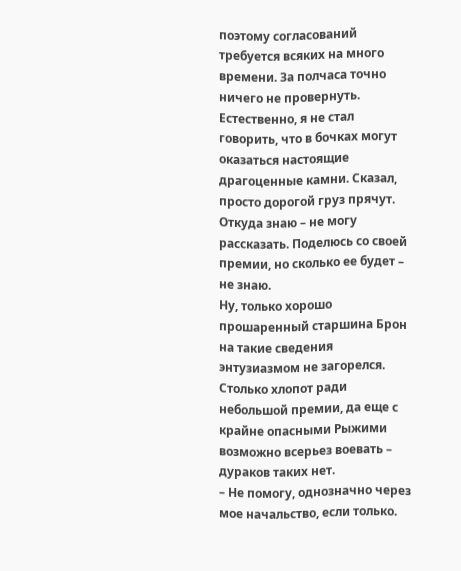поэтому согласований требуется всяких на много времени. За полчаса точно ничего не провернуть.
Естественно, я не стал говорить, что в бочках могут оказаться настоящие драгоценные камни. Сказал, просто дорогой груз прячут. Откуда знаю – не могу рассказать. Поделюсь со своей премии, но сколько ее будет – не знаю.
Ну, только хорошо прошаренный старшина Брон на такие сведения энтузиазмом не загорелся. Столько хлопот ради небольшой премии, да еще с крайне опасными Рыжими возможно всерьез воевать – дураков таких нет.
– Не помогу, однозначно через мое начальство, если только.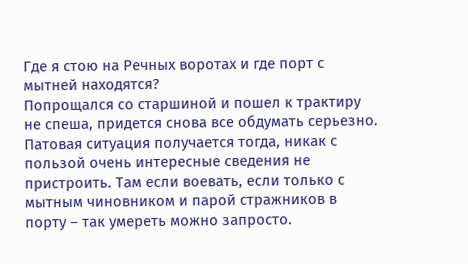Где я стою на Речных воротах и где порт с мытней находятся?
Попрощался со старшиной и пошел к трактиру не спеша, придется снова все обдумать серьезно.
Патовая ситуация получается тогда, никак с пользой очень интересные сведения не пристроить. Там если воевать, если только с мытным чиновником и парой стражников в порту – так умереть можно запросто.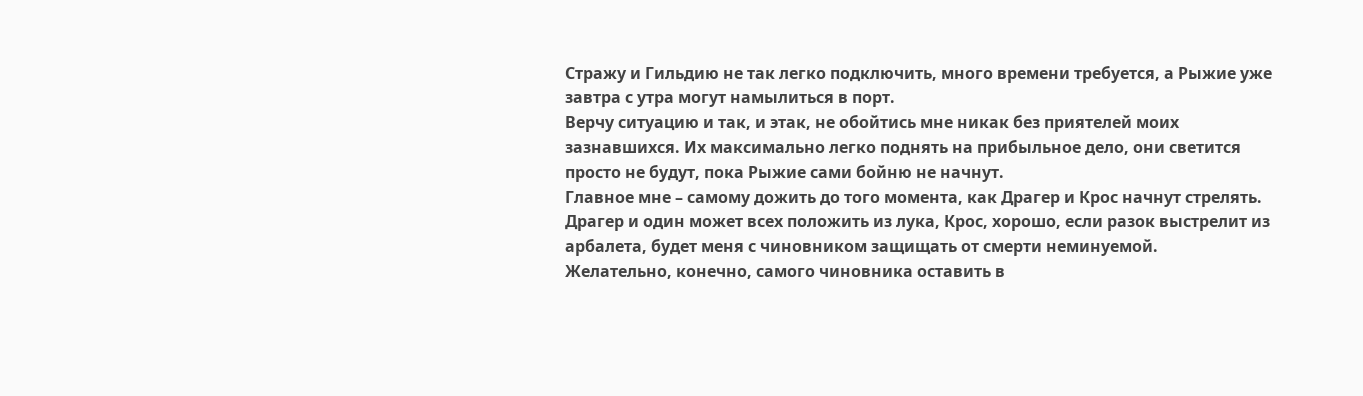Стражу и Гильдию не так легко подключить, много времени требуется, а Рыжие уже завтра с утра могут намылиться в порт.
Верчу ситуацию и так, и этак, не обойтись мне никак без приятелей моих зазнавшихся. Их максимально легко поднять на прибыльное дело, они светится просто не будут, пока Рыжие сами бойню не начнут.
Главное мне – самому дожить до того момента, как Драгер и Крос начнут стрелять. Драгер и один может всех положить из лука, Крос, хорошо, если разок выстрелит из арбалета, будет меня с чиновником защищать от смерти неминуемой.
Желательно, конечно, самого чиновника оставить в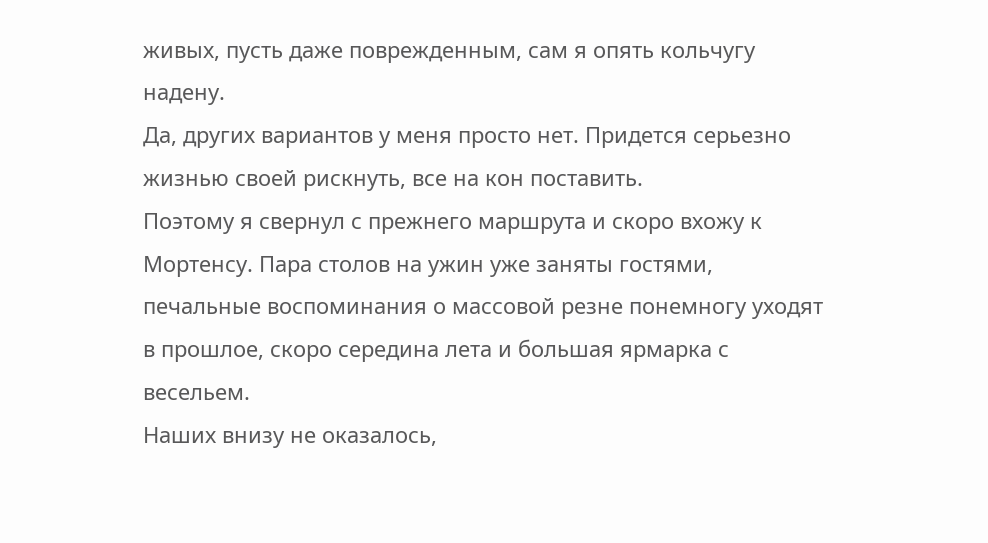живых, пусть даже поврежденным, сам я опять кольчугу надену.
Да, других вариантов у меня просто нет. Придется серьезно жизнью своей рискнуть, все на кон поставить.
Поэтому я свернул с прежнего маршрута и скоро вхожу к Мортенсу. Пара столов на ужин уже заняты гостями, печальные воспоминания о массовой резне понемногу уходят в прошлое, скоро середина лета и большая ярмарка с весельем.
Наших внизу не оказалось,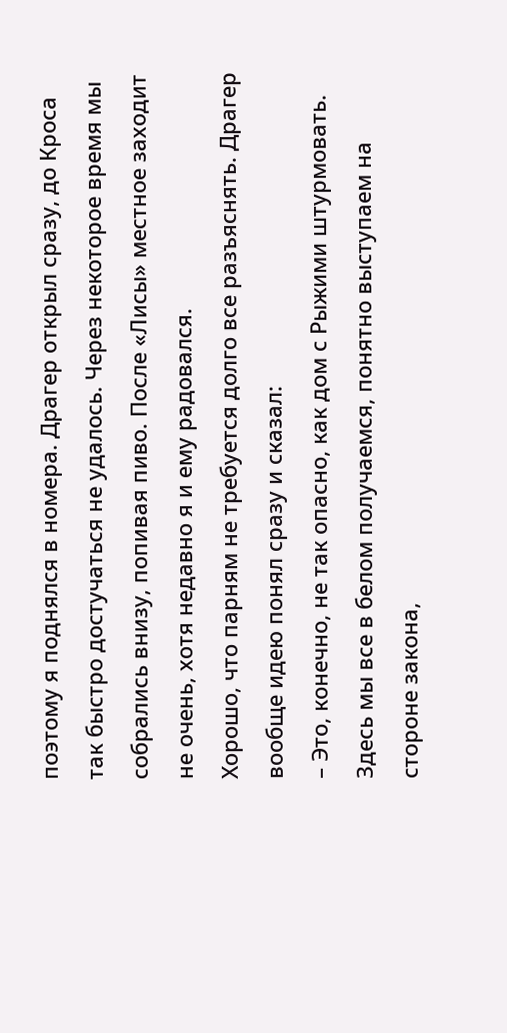поэтому я поднялся в номера. Драгер открыл сразу, до Кроса так быстро достучаться не удалось. Через некоторое время мы собрались внизу, попивая пиво. После «Лисы» местное заходит не очень, хотя недавно я и ему радовался.
Хорошо, что парням не требуется долго все разъяснять. Драгер вообще идею понял сразу и сказал:
– Это, конечно, не так опасно, как дом с Рыжими штурмовать. Здесь мы все в белом получаемся, понятно выступаем на стороне закона,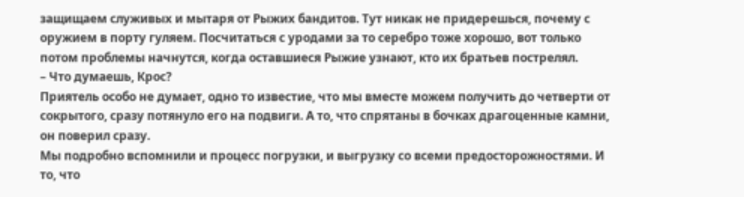защищаем служивых и мытаря от Рыжих бандитов. Тут никак не придерешься, почему с оружием в порту гуляем. Посчитаться с уродами за то серебро тоже хорошо, вот только потом проблемы начнутся, когда оставшиеся Рыжие узнают, кто их братьев пострелял.
– Что думаешь, Крос?
Приятель особо не думает, одно то известие, что мы вместе можем получить до четверти от сокрытого, сразу потянуло его на подвиги. А то, что спрятаны в бочках драгоценные камни, он поверил сразу.
Мы подробно вспомнили и процесс погрузки, и выгрузку со всеми предосторожностями. И то, что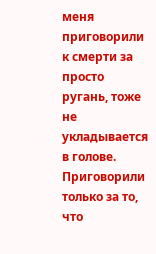меня приговорили к смерти за просто ругань, тоже не укладывается в голове.
Приговорили только за то, что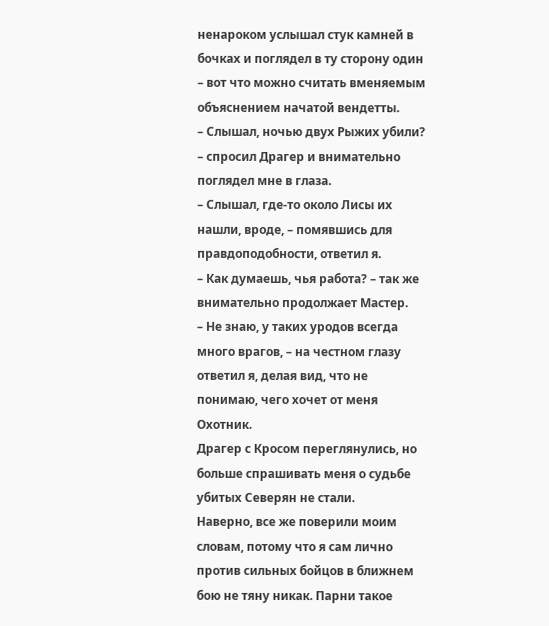ненароком услышал стук камней в бочках и поглядел в ту сторону один – вот что можно считать вменяемым объяснением начатой вендетты.
– Слышал, ночью двух Рыжих убили? – спросил Драгер и внимательно поглядел мне в глаза.
– Слышал, где-то около Лисы их нашли, вроде, – помявшись для правдоподобности, ответил я.
– Как думаешь, чья работа? – так же внимательно продолжает Мастер.
– Не знаю, у таких уродов всегда много врагов, – на честном глазу ответил я, делая вид, что не понимаю, чего хочет от меня Охотник.
Драгер с Кросом переглянулись, но больше спрашивать меня о судьбе убитых Северян не стали.
Наверно, все же поверили моим словам, потому что я сам лично против сильных бойцов в ближнем бою не тяну никак. Парни такое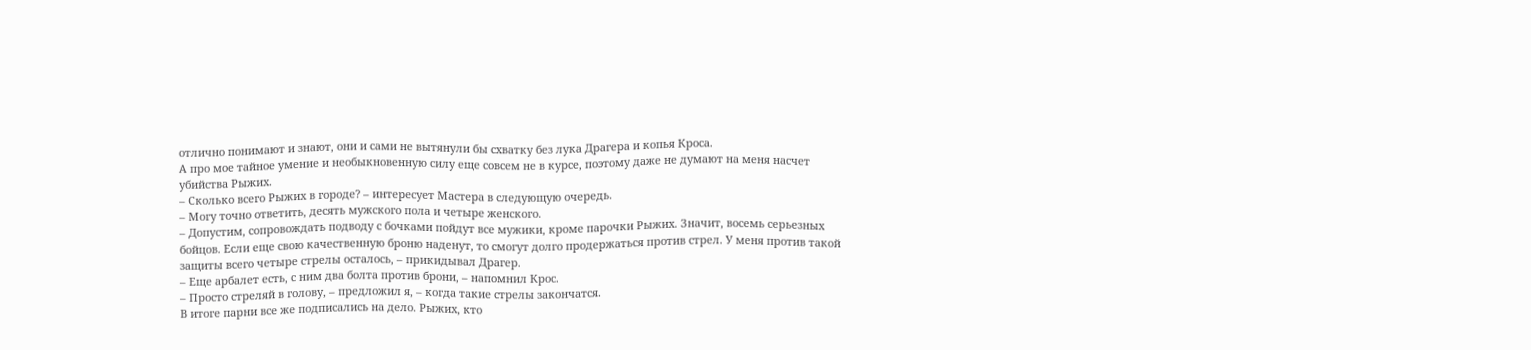отлично понимают и знают, они и сами не вытянули бы схватку без лука Драгера и копья Кроса.
А про мое тайное умение и необыкновенную силу еще совсем не в курсе, поэтому даже не думают на меня насчет убийства Рыжих.
– Сколько всего Рыжих в городе? – интересует Мастера в следующую очередь.
– Могу точно ответить, десять мужского пола и четыре женского.
– Допустим, сопровождать подводу с бочками пойдут все мужики, кроме парочки Рыжих. Значит, восемь серьезных бойцов. Если еще свою качественную броню наденут, то смогут долго продержаться против стрел. У меня против такой защиты всего четыре стрелы осталось, – прикидывал Драгер.
– Еще арбалет есть, с ним два болта против брони, – напомнил Крос.
– Просто стреляй в голову, – предложил я, – когда такие стрелы закончатся.
В итоге парни все же подписались на дело. Рыжих, кто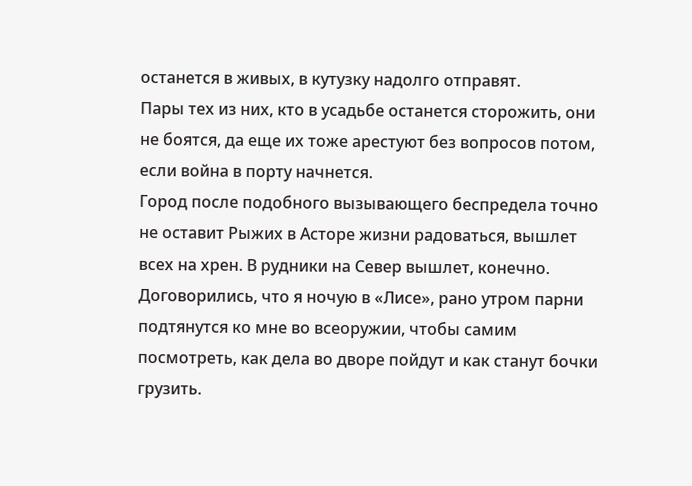останется в живых, в кутузку надолго отправят.
Пары тех из них, кто в усадьбе останется сторожить, они не боятся, да еще их тоже арестуют без вопросов потом, если война в порту начнется.
Город после подобного вызывающего беспредела точно не оставит Рыжих в Асторе жизни радоваться, вышлет всех на хрен. В рудники на Север вышлет, конечно.
Договорились, что я ночую в «Лисе», рано утром парни подтянутся ко мне во всеоружии, чтобы самим посмотреть, как дела во дворе пойдут и как станут бочки грузить.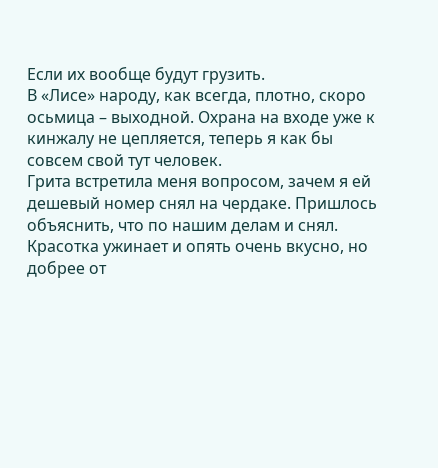Если их вообще будут грузить.
В «Лисе» народу, как всегда, плотно, скоро осьмица – выходной. Охрана на входе уже к кинжалу не цепляется, теперь я как бы совсем свой тут человек.
Грита встретила меня вопросом, зачем я ей дешевый номер снял на чердаке. Пришлось объяснить, что по нашим делам и снял. Красотка ужинает и опять очень вкусно, но добрее от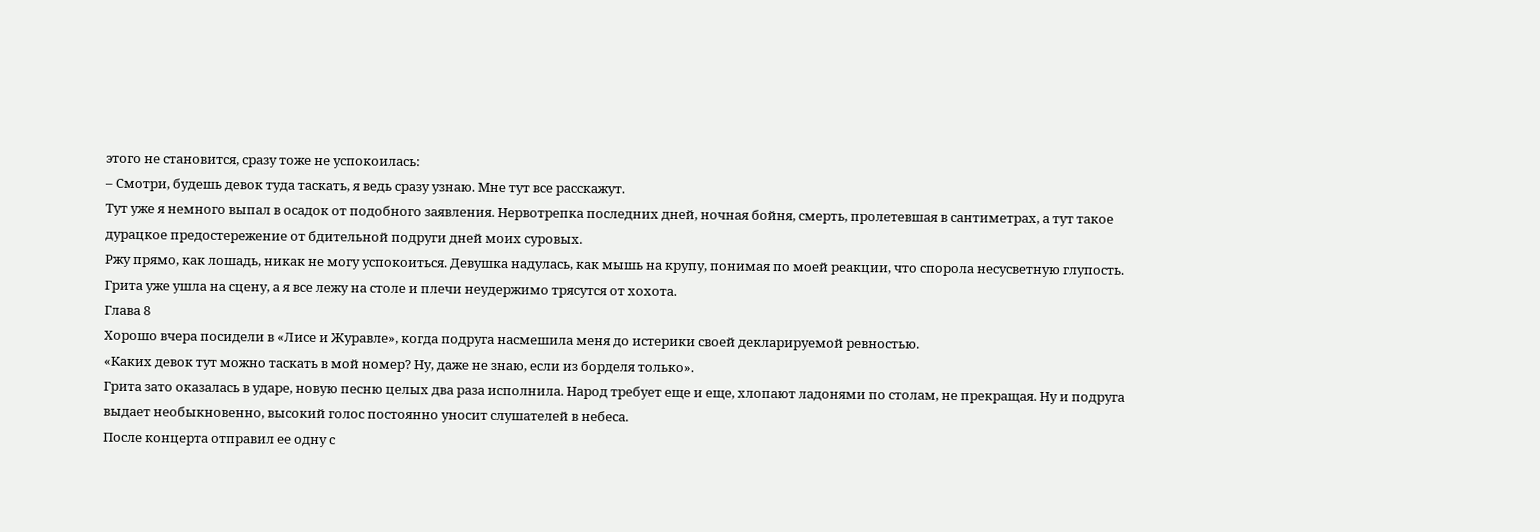этого не становится, сразу тоже не успокоилась:
– Смотри, будешь девок туда таскать, я ведь сразу узнаю. Мне тут все расскажут.
Тут уже я немного выпал в осадок от подобного заявления. Нервотрепка последних дней, ночная бойня, смерть, пролетевшая в сантиметрах, а тут такое дурацкое предостережение от бдительной подруги дней моих суровых.
Ржу прямо, как лошадь, никак не могу успокоиться. Девушка надулась, как мышь на крупу, понимая по моей реакции, что спорола несусветную глупость.
Грита уже ушла на сцену, а я все лежу на столе и плечи неудержимо трясутся от хохота.
Глава 8
Хорошо вчера посидели в «Лисе и Журавле», когда подруга насмешила меня до истерики своей декларируемой ревностью.
«Каких девок тут можно таскать в мой номер? Ну, даже не знаю, если из борделя только».
Грита зато оказалась в ударе, новую песню целых два раза исполнила. Народ требует еще и еще, хлопают ладонями по столам, не прекращая. Ну и подруга выдает необыкновенно, высокий голос постоянно уносит слушателей в небеса.
После концерта отправил ее одну с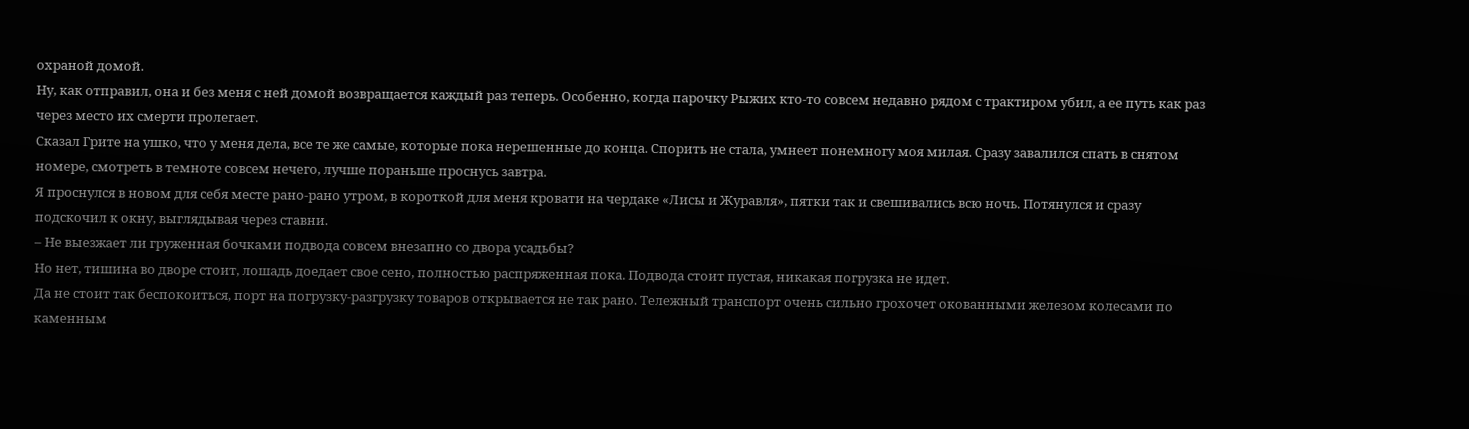охраной домой.
Ну, как отправил, она и без меня с ней домой возвращается каждый раз теперь. Особенно, когда парочку Рыжих кто-то совсем недавно рядом с трактиром убил, а ее путь как раз через место их смерти пролегает.
Сказал Грите на ушко, что у меня дела, все те же самые, которые пока нерешенные до конца. Спорить не стала, умнеет понемногу моя милая. Сразу завалился спать в снятом номере, смотреть в темноте совсем нечего, лучше пораньше проснусь завтра.
Я проснулся в новом для себя месте рано-рано утром, в короткой для меня кровати на чердаке «Лисы и Журавля», пятки так и свешивались всю ночь. Потянулся и сразу подскочил к окну, выглядывая через ставни.
– Не выезжает ли груженная бочками подвода совсем внезапно со двора усадьбы?
Но нет, тишина во дворе стоит, лошадь доедает свое сено, полностью распряженная пока. Подвода стоит пустая, никакая погрузка не идет.
Да не стоит так беспокоиться, порт на погрузку-разгрузку товаров открывается не так рано. Тележный транспорт очень сильно грохочет окованными железом колесами по каменным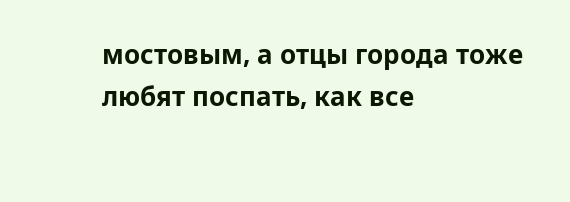мостовым, а отцы города тоже любят поспать, как все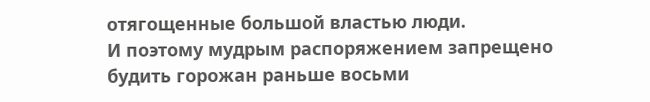отягощенные большой властью люди.
И поэтому мудрым распоряжением запрещено будить горожан раньше восьми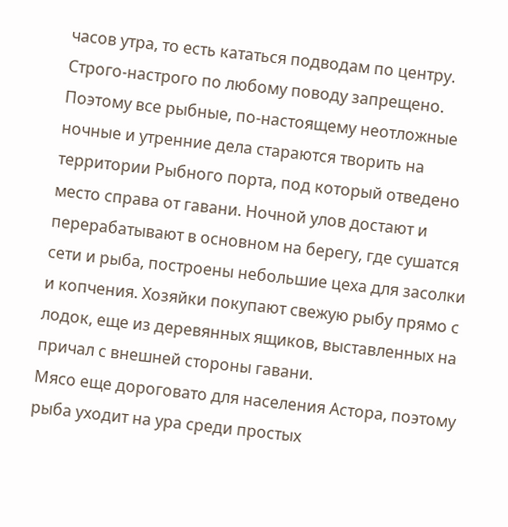часов утра, то есть кататься подводам по центру. Строго-настрого по любому поводу запрещено.
Поэтому все рыбные, по-настоящему неотложные ночные и утренние дела стараются творить на территории Рыбного порта, под который отведено место справа от гавани. Ночной улов достают и перерабатывают в основном на берегу, где сушатся сети и рыба, построены небольшие цеха для засолки и копчения. Хозяйки покупают свежую рыбу прямо с лодок, еще из деревянных ящиков, выставленных на причал с внешней стороны гавани.
Мясо еще дороговато для населения Астора, поэтому рыба уходит на ура среди простых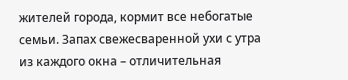жителей города, кормит все небогатые семьи. Запах свежесваренной ухи с утра из каждого окна – отличительная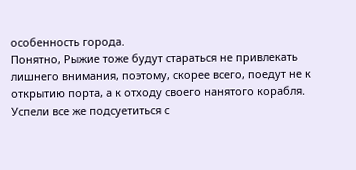особенность города.
Понятно, Рыжие тоже будут стараться не привлекать лишнего внимания, поэтому, скорее всего, поедут не к открытию порта, а к отходу своего нанятого корабля. Успели все же подсуетиться с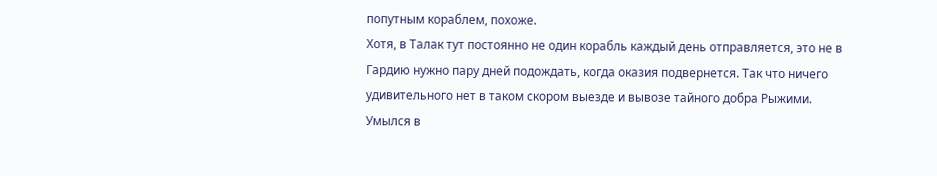попутным кораблем, похоже.
Хотя, в Талак тут постоянно не один корабль каждый день отправляется, это не в Гардию нужно пару дней подождать, когда оказия подвернется. Так что ничего удивительного нет в таком скором выезде и вывозе тайного добра Рыжими.
Умылся в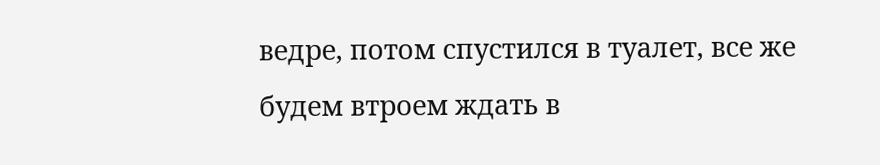ведре, потом спустился в туалет, все же будем втроем ждать в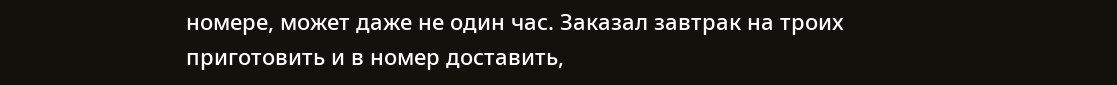номере, может даже не один час. Заказал завтрак на троих приготовить и в номер доставить,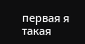первая я такая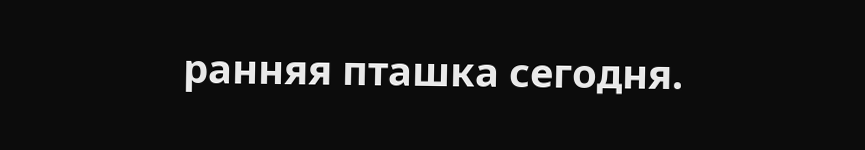ранняя пташка сегодня.